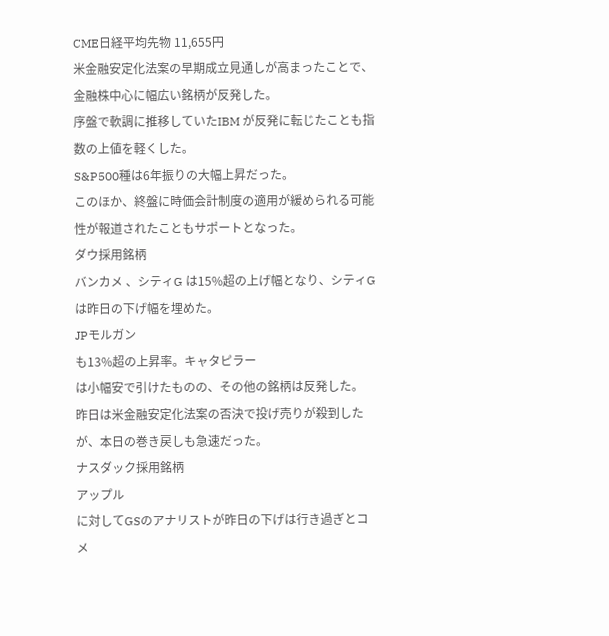CME日経平均先物 11,655円
米金融安定化法案の早期成立見通しが高まったことで、金融株中心に幅広い銘柄が反発した。
序盤で軟調に推移していたIBM が反発に転じたことも指数の上値を軽くした。
S&P500種は6年振りの大幅上昇だった。
このほか、終盤に時価会計制度の適用が緩められる可能性が報道されたこともサポートとなった。
ダウ採用銘柄
バンカメ 、シティG は15%超の上げ幅となり、シティG は昨日の下げ幅を埋めた。
JPモルガン
も13%超の上昇率。キャタピラー
は小幅安で引けたものの、その他の銘柄は反発した。
昨日は米金融安定化法案の否決で投げ売りが殺到したが、本日の巻き戻しも急速だった。
ナスダック採用銘柄
アップル
に対してGSのアナリストが昨日の下げは行き過ぎとコメ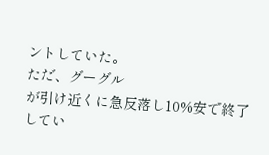ントしていた。
ただ、グーグル
が引け近くに急反落し10%安で終了してい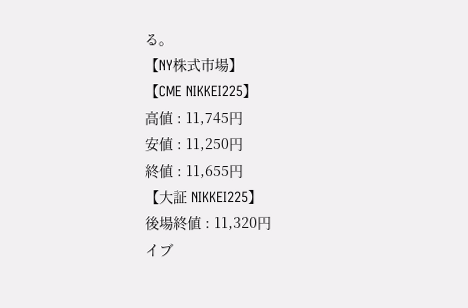る。
【NY株式市場】
【CME NIKKEI225】
高値 : 11,745円
安値 : 11,250円
終値 : 11,655円
【大証 NIKKEI225】
後場終値 : 11,320円
イブ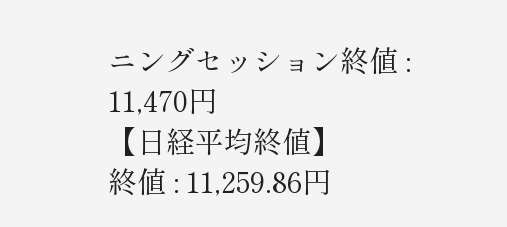ニングセッション終値 : 11,470円
【日経平均終値】
終値 : 11,259.86円